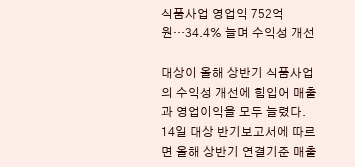식품사업 영업익 752억원…34.4% 늘며 수익성 개선

대상이 올해 상반기 식품사업의 수익성 개선에 힘입어 매출과 영업이익을 모두 늘렸다.
14일 대상 반기보고서에 따르면 올해 상반기 연결기준 매출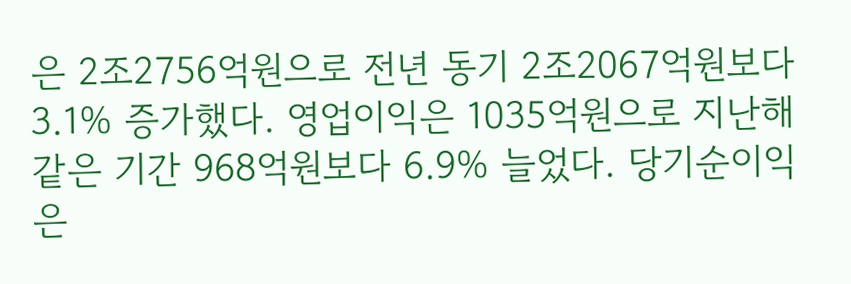은 2조2756억원으로 전년 동기 2조2067억원보다 3.1% 증가했다. 영업이익은 1035억원으로 지난해 같은 기간 968억원보다 6.9% 늘었다. 당기순이익은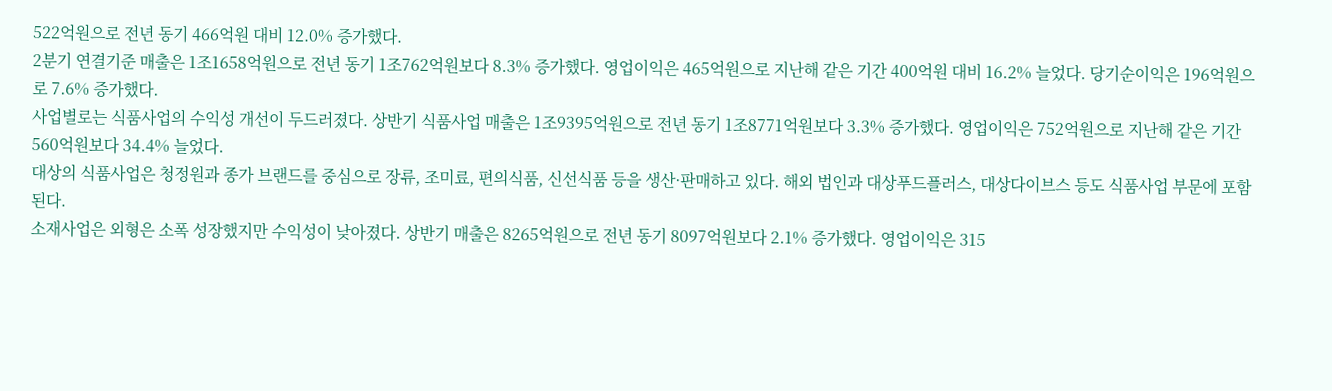522억원으로 전년 동기 466억원 대비 12.0% 증가했다.
2분기 연결기준 매출은 1조1658억원으로 전년 동기 1조762억원보다 8.3% 증가했다. 영업이익은 465억원으로 지난해 같은 기간 400억원 대비 16.2% 늘었다. 당기순이익은 196억원으로 7.6% 증가했다.
사업별로는 식품사업의 수익성 개선이 두드러졌다. 상반기 식품사업 매출은 1조9395억원으로 전년 동기 1조8771억원보다 3.3% 증가했다. 영업이익은 752억원으로 지난해 같은 기간 560억원보다 34.4% 늘었다.
대상의 식품사업은 청정원과 종가 브랜드를 중심으로 장류, 조미료, 편의식품, 신선식품 등을 생산·판매하고 있다. 해외 법인과 대상푸드플러스, 대상다이브스 등도 식품사업 부문에 포함된다.
소재사업은 외형은 소폭 성장했지만 수익성이 낮아졌다. 상반기 매출은 8265억원으로 전년 동기 8097억원보다 2.1% 증가했다. 영업이익은 315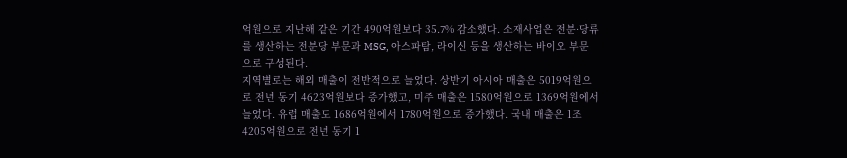억원으로 지난해 같은 기간 490억원보다 35.7% 감소했다. 소재사업은 전분·당류를 생산하는 전분당 부문과 MSG, 아스파탐, 라이신 등을 생산하는 바이오 부문으로 구성된다.
지역별로는 해외 매출이 전반적으로 늘었다. 상반기 아시아 매출은 5019억원으로 전년 동기 4623억원보다 증가했고, 미주 매출은 1580억원으로 1369억원에서 늘었다. 유럽 매출도 1686억원에서 1780억원으로 증가했다. 국내 매출은 1조4205억원으로 전년 동기 1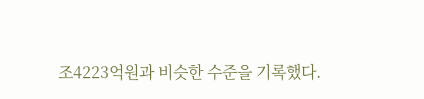조4223억원과 비슷한 수준을 기록했다.